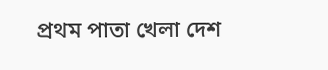প্রথম পাতা খেলা দেশ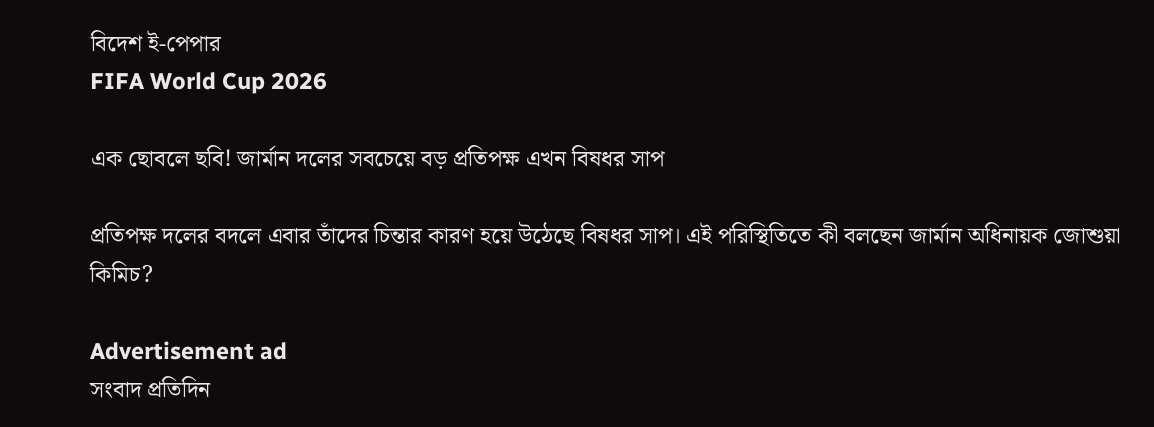বিদেশ ই-পেপার
FIFA World Cup 2026

এক ছোবলে ছবি! জার্মান দলের সবচেয়ে বড় প্রতিপক্ষ এখন বিষধর সাপ

প্রতিপক্ষ দলের বদলে এবার তাঁদের চিন্তার কারণ হয়ে উঠেছে বিষধর সাপ। এই পরিস্থিতিতে কী বলছেন জার্মান অধিনায়ক জোশুয়া কিমিচ?

Advertisement ad
সংবাদ প্রতিদিন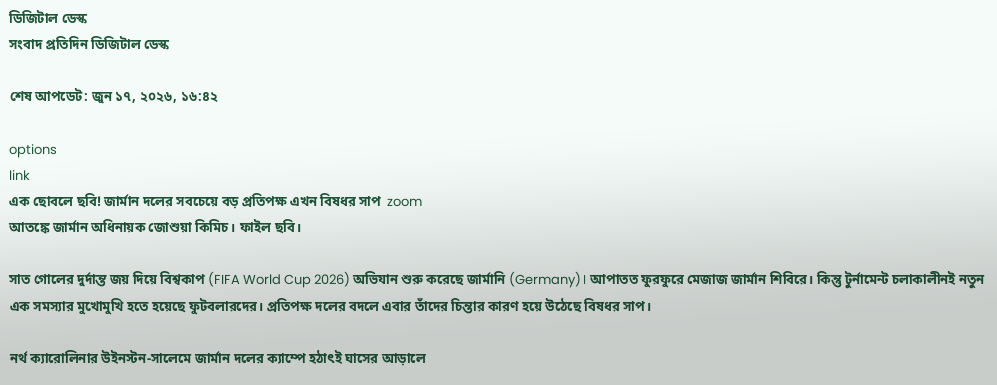ডিজিটাল ডেস্ক
সংবাদ প্রতিদিন ডিজিটাল ডেস্ক

শেষ আপডেট: জুন ১৭, ২০২৬, ১৬:৪২

options
link
এক ছোবলে ছবি! জার্মান দলের সবচেয়ে বড় প্রতিপক্ষ এখন বিষধর সাপ  zoom
আতঙ্কে জার্মান অধিনায়ক জোশুয়া কিমিচ। ফাইল ছবি।

সাত গোলের দুর্দান্ত জয় দিয়ে বিশ্বকাপ (FIFA World Cup 2026) অভিযান শুরু করেছে জার্মানি (Germany)। আপাতত ফুরফুরে মেজাজ জার্মান শিবিরে। কিন্তু টুর্নামেন্ট চলাকালীনই নতুন এক সমস্যার মুখোমুখি হতে হয়েছে ফুটবলারদের। প্রতিপক্ষ দলের বদলে এবার তাঁদের চিন্তার কারণ হয়ে উঠেছে বিষধর সাপ।

নর্থ ক্যারোলিনার উইনস্টন-সালেমে জার্মান দলের ক্যাম্পে হঠাৎই ঘাসের আড়ালে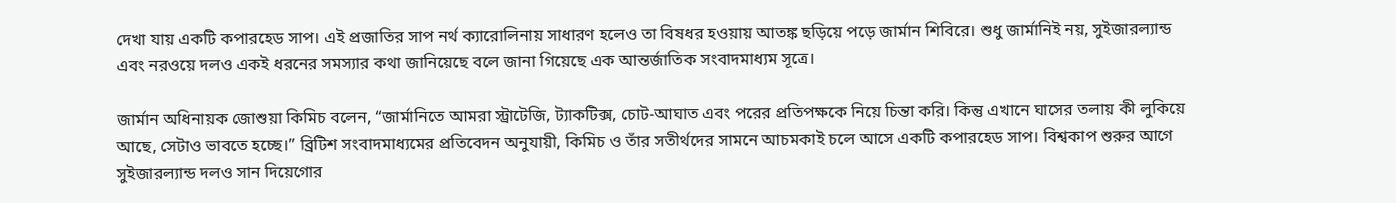দেখা যায় একটি কপারহেড সাপ। এই প্রজাতির সাপ নর্থ ক্যারোলিনায় সাধারণ হলেও তা বিষধর হওয়ায় আতঙ্ক ছড়িয়ে পড়ে জার্মান শিবিরে। শুধু জার্মানিই নয়, সুইজারল্যান্ড এবং নরওয়ে দলও একই ধরনের সমস্যার কথা জানিয়েছে বলে জানা গিয়েছে এক আন্তর্জাতিক সংবাদমাধ্যম সূত্রে।

জার্মান অধিনায়ক জোশুয়া কিমিচ বলেন, “জার্মানিতে আমরা স্ট্রাটেজি, ট্যাকটিক্স, চোট-আঘাত এবং পরের প্রতিপক্ষকে নিয়ে চিন্তা করি। কিন্তু এখানে ঘাসের তলায় কী লুকিয়ে আছে, সেটাও ভাবতে হচ্ছে।” ব্রিটিশ সংবাদমাধ্যমের প্রতিবেদন অনুযায়ী, কিমিচ ও তাঁর সতীর্থদের সামনে আচমকাই চলে আসে একটি কপারহেড সাপ। বিশ্বকাপ শুরুর আগে সুইজারল্যান্ড দলও সান দিয়েগোর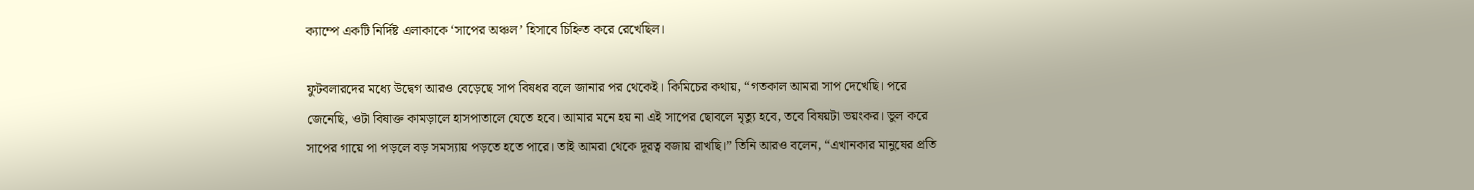ক্যাম্পে একটি নির্দিষ্ট এলাকাকে ‘সাপের অঞ্চল’ হিসাবে চিহ্নিত করে রেখেছিল।

ফুটবলারদের মধ্যে উদ্বেগ আরও বেড়েছে সাপ বিষধর বলে জানার পর থেকেই। কিমিচের কথায়, “গতকাল আমরা সাপ দেখেছি। পরে জেনেছি, ওটা বিষাক্ত কামড়ালে হাসপাতালে যেতে হবে। আমার মনে হয় না এই সাপের ছোবলে মৃত্যু হবে, তবে বিষয়টা ভয়ংকর। ভুল করে সাপের গায়ে পা পড়লে বড় সমস্যায় পড়তে হতে পারে। তাই আমরা থেকে দূরত্ব বজায় রাখছি।” তিনি আরও বলেন, “এখানকার মানুষের প্রতি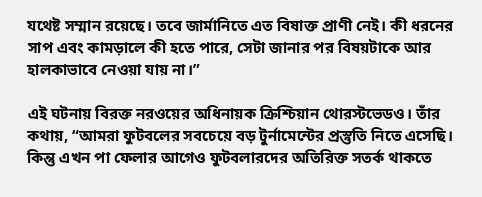যথেষ্ট সম্মান রয়েছে। তবে জার্মানিতে এত বিষাক্ত প্রাণী নেই। কী ধরনের সাপ এবং কামড়ালে কী হতে পারে, সেটা জানার পর বিষয়টাকে আর হালকাভাবে নেওয়া যায় না।”

এই ঘটনায় বিরক্ত নরওয়ের অধিনায়ক ক্রিশ্চিয়ান থোরস্টভেডও। তাঁর কথায়, “আমরা ফুটবলের সবচেয়ে বড় টুর্নামেন্টের প্রস্তুতি নিতে এসেছি। কিন্তু এখন পা ফেলার আগেও ফুটবলারদের অতিরিক্ত সতর্ক থাকতে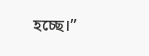হচ্ছে।”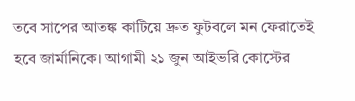তবে সাপের আতঙ্ক কাটিয়ে দ্রুত ফুটবলে মন ফেরাতেই হবে জার্মানিকে। আগামী ২১ জুন আইভরি কোস্টের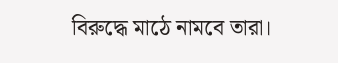বিরুদ্ধে মাঠে নামবে তারা।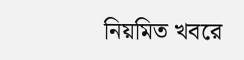নিয়মিত খবরে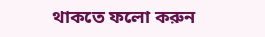থাকতে ফলো করুন